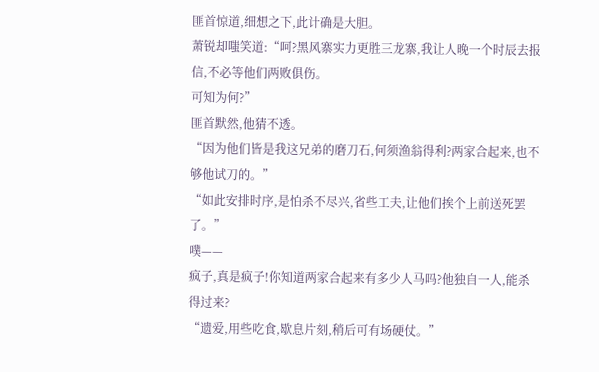匪首惊道,细想之下,此计确是大胆。
萧锐却嗤笑道:“呵?黑风寨实力更胜三龙寨,我让人晚一个时辰去报信,不必等他们两败俱伤。
可知为何?”
匪首默然,他猜不透。
“因为他们皆是我这兄弟的磨刀石,何须渔翁得利?两家合起来,也不够他试刀的。”
“如此安排时序,是怕杀不尽兴,省些工夫,让他们挨个上前送死罢了。”
噗——
疯子,真是疯子!你知道两家合起来有多少人马吗?他独自一人,能杀得过来?
“遗爱,用些吃食,歇息片刻,稍后可有场硬仗。”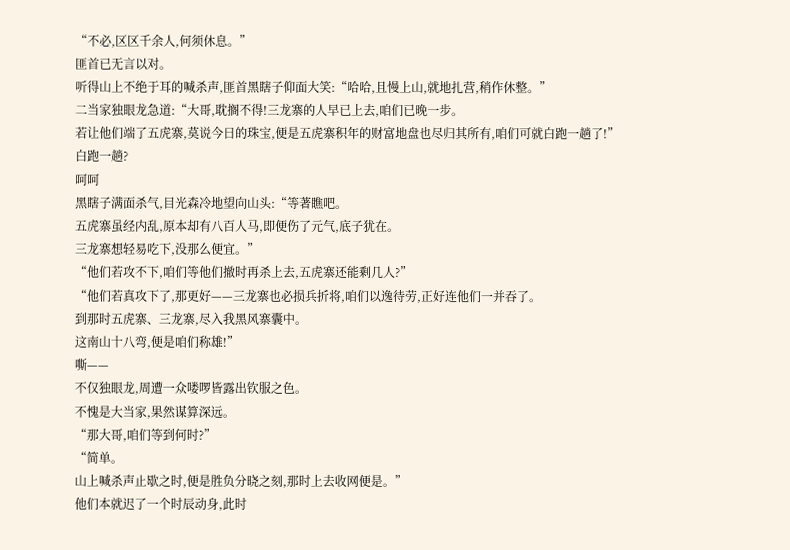“不必,区区千余人,何须休息。”
匪首已无言以对。
听得山上不绝于耳的喊杀声,匪首黑瞎子仰面大笑:“哈哈,且慢上山,就地扎营,稍作休整。”
二当家独眼龙急道:“大哥,耽搁不得!三龙寨的人早已上去,咱们已晚一步。
若让他们端了五虎寨,莫说今日的珠宝,便是五虎寨积年的财富地盘也尽归其所有,咱们可就白跑一趟了!”
白跑一趟?
呵呵
黑瞎子满面杀气,目光森冷地望向山头:“等著瞧吧。
五虎寨虽经内乱,原本却有八百人马,即便伤了元气,底子犹在。
三龙寨想轻易吃下,没那么便宜。”
“他们若攻不下,咱们等他们撤时再杀上去,五虎寨还能剩几人?”
“他们若真攻下了,那更好——三龙寨也必损兵折将,咱们以逸待劳,正好连他们一并吞了。
到那时五虎寨、三龙寨,尽入我黑风寨囊中。
这南山十八弯,便是咱们称雄!”
嘶——
不仅独眼龙,周遭一众喽啰皆露出钦服之色。
不愧是大当家,果然谋算深远。
“那大哥,咱们等到何时?”
“简单。
山上喊杀声止歇之时,便是胜负分晓之刻,那时上去收网便是。”
他们本就迟了一个时辰动身,此时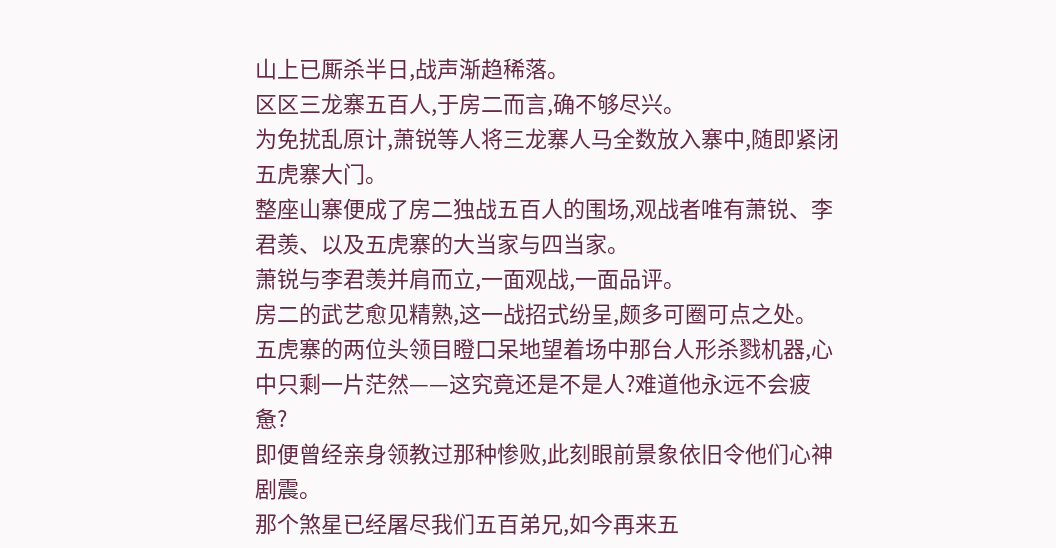山上已厮杀半日,战声渐趋稀落。
区区三龙寨五百人,于房二而言,确不够尽兴。
为免扰乱原计,萧锐等人将三龙寨人马全数放入寨中,随即紧闭五虎寨大门。
整座山寨便成了房二独战五百人的围场,观战者唯有萧锐、李君羡、以及五虎寨的大当家与四当家。
萧锐与李君羡并肩而立,一面观战,一面品评。
房二的武艺愈见精熟,这一战招式纷呈,颇多可圈可点之处。
五虎寨的两位头领目瞪口呆地望着场中那台人形杀戮机器,心中只剩一片茫然——这究竟还是不是人?难道他永远不会疲惫?
即便曾经亲身领教过那种惨败,此刻眼前景象依旧令他们心神剧震。
那个煞星已经屠尽我们五百弟兄,如今再来五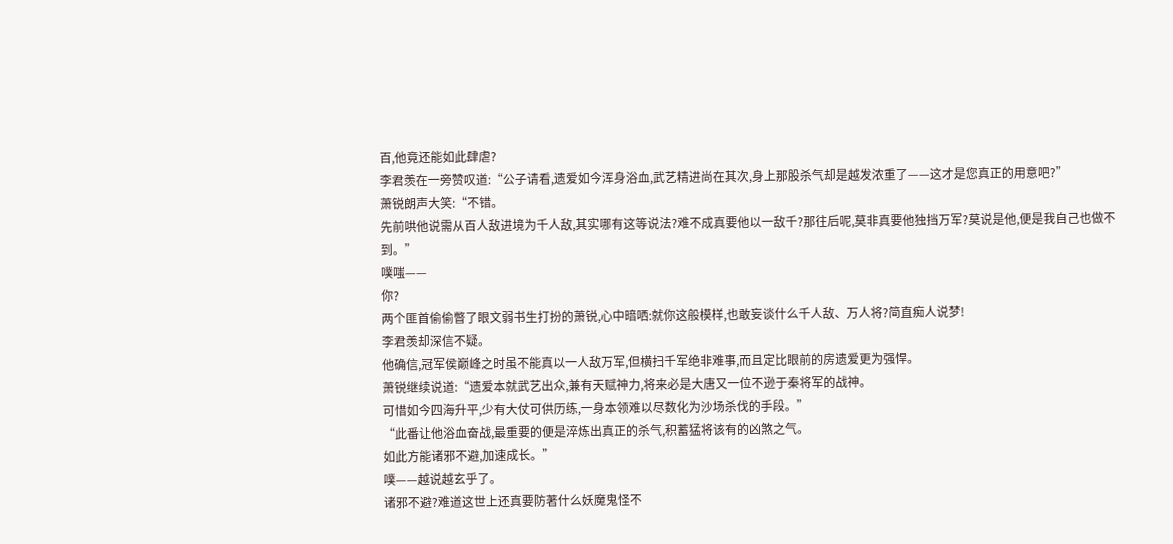百,他竟还能如此肆虐?
李君羡在一旁赞叹道:“公子请看,遗爱如今浑身浴血,武艺精进尚在其次,身上那股杀气却是越发浓重了——这才是您真正的用意吧?”
萧锐朗声大笑:“不错。
先前哄他说需从百人敌进境为千人敌,其实哪有这等说法?难不成真要他以一敌千?那往后呢,莫非真要他独挡万军?莫说是他,便是我自己也做不到。”
噗嗤——
你?
两个匪首偷偷瞥了眼文弱书生打扮的萧锐,心中暗哂:就你这般模样,也敢妄谈什么千人敌、万人将?简直痴人说梦!
李君羡却深信不疑。
他确信,冠军侯巅峰之时虽不能真以一人敌万军,但横扫千军绝非难事,而且定比眼前的房遗爱更为强悍。
萧锐继续说道:“遗爱本就武艺出众,兼有天赋神力,将来必是大唐又一位不逊于秦将军的战神。
可惜如今四海升平,少有大仗可供历练,一身本领难以尽数化为沙场杀伐的手段。”
“此番让他浴血奋战,最重要的便是淬炼出真正的杀气,积蓄猛将该有的凶煞之气。
如此方能诸邪不避,加速成长。”
噗——越说越玄乎了。
诸邪不避?难道这世上还真要防著什么妖魔鬼怪不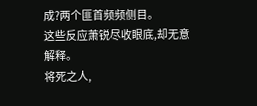成?两个匪首频频侧目。
这些反应萧锐尽收眼底,却无意解释。
将死之人,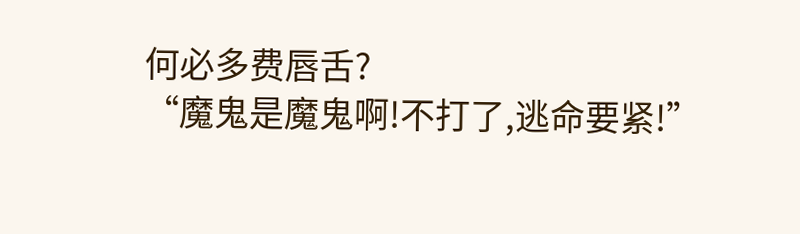何必多费唇舌?
“魔鬼是魔鬼啊!不打了,逃命要紧!”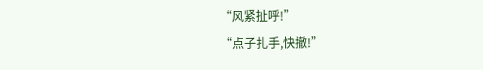“风紧扯呼!”
“点子扎手,快撤!”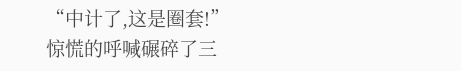“中计了,这是圈套!”
惊慌的呼喊碾碎了三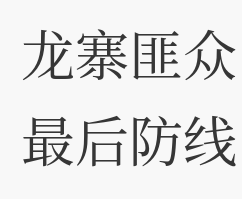龙寨匪众最后防线